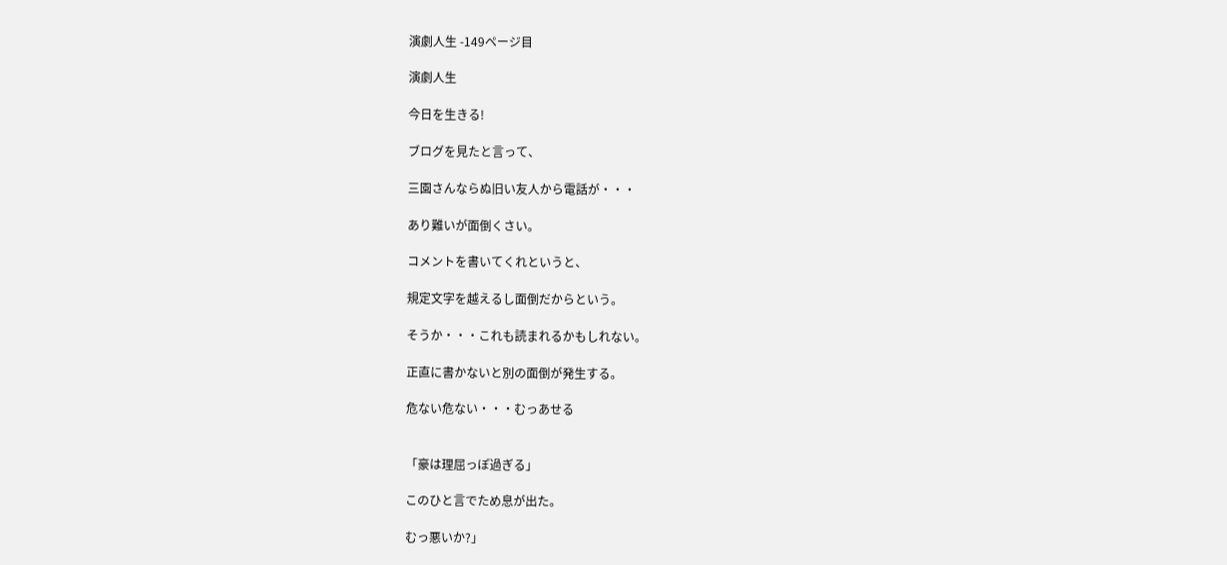演劇人生 -149ページ目

演劇人生

今日を生きる!

ブログを見たと言って、

三園さんならぬ旧い友人から電話が・・・

あり難いが面倒くさい。

コメントを書いてくれというと、

規定文字を越えるし面倒だからという。

そうか・・・これも読まれるかもしれない。

正直に書かないと別の面倒が発生する。

危ない危ない・・・むっあせる


「豪は理屈っぽ過ぎる」

このひと言でため息が出た。

むっ悪いか?」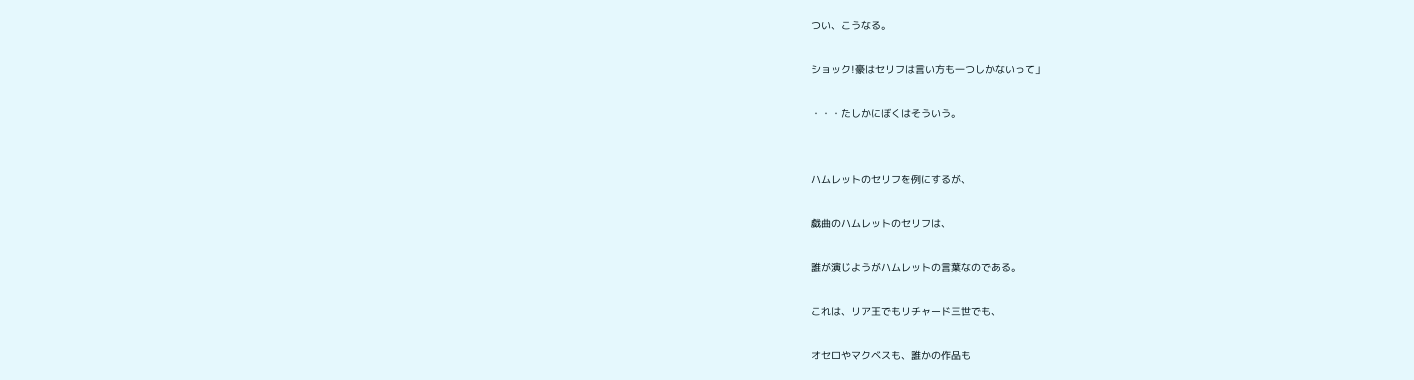つい、こうなる。

ショック!豪はセリフは言い方も一つしかないって」

・・・たしかにぼくはそういう。


ハムレットのセリフを例にするが、

戯曲のハムレットのセリフは、

誰が演じようがハムレットの言葉なのである。

これは、リア王でもリチャード三世でも、

オセロやマクベスも、誰かの作品も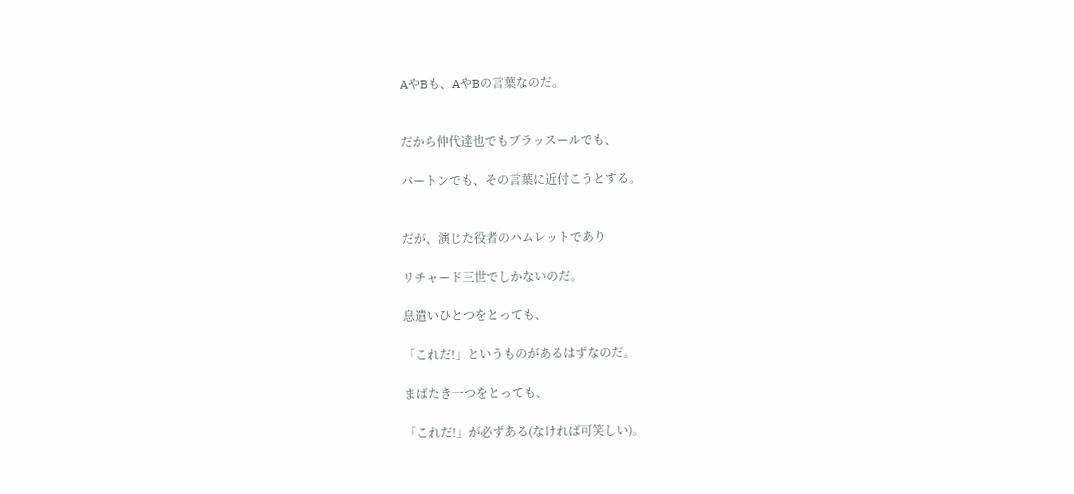AやBも、AやBの言葉なのだ。


だから仲代達也でもブラッスールでも、

バートンでも、その言葉に近付こうとする。


だが、演じた役者のハムレットであり

リチャード三世でしかないのだ。

息遣いひとつをとっても、

「これだ!」というものがあるはずなのだ。

まばたき一つをとっても、

「これだ!」が必ずある(なければ可笑しい)。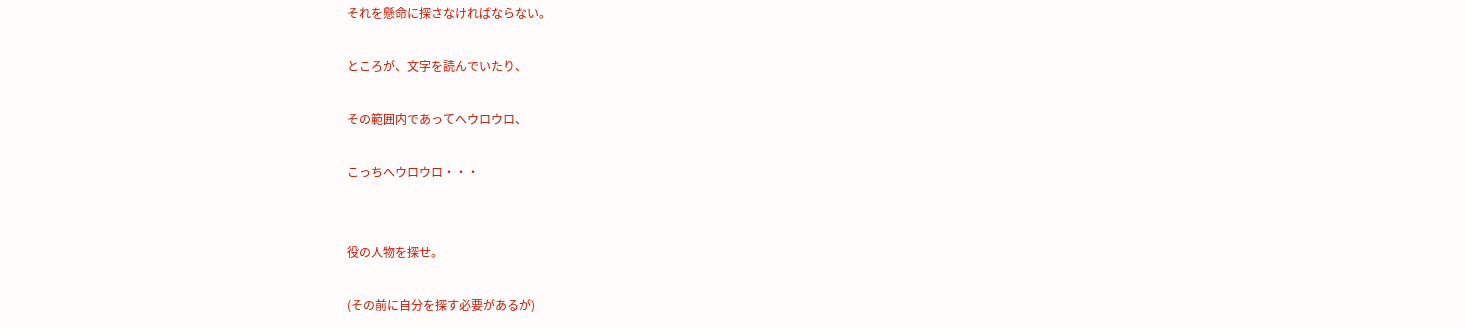それを懸命に探さなければならない。

ところが、文字を読んでいたり、

その範囲内であってへウロウロ、

こっちへウロウロ・・・


役の人物を探せ。

(その前に自分を探す必要があるが)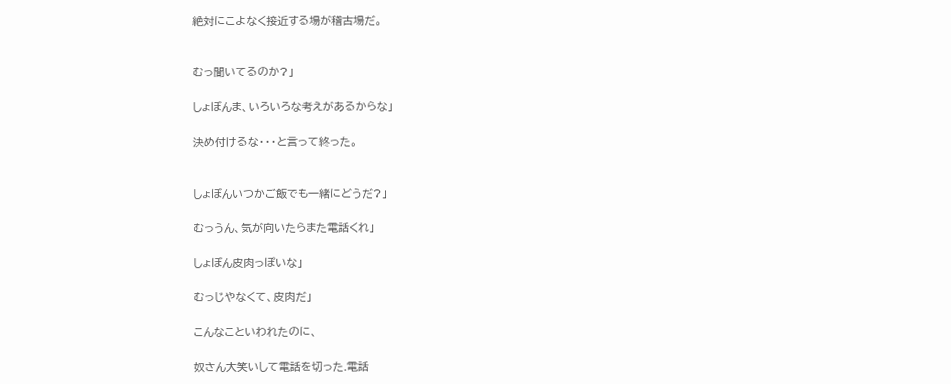絶対にこよなく接近する場が稽古場だ。


むっ聞いてるのか?」

しょぼんま、いろいろな考えがあるからな」

決め付けるな・・・と言って終った。


しょぼんいつかご飯でも一緒にどうだ?」

むっうん、気が向いたらまた電話くれ」

しょぼん皮肉っぽいな」

むっじやなくて、皮肉だ」

こんなこといわれたのに、

奴さん大笑いして電話を切った.電話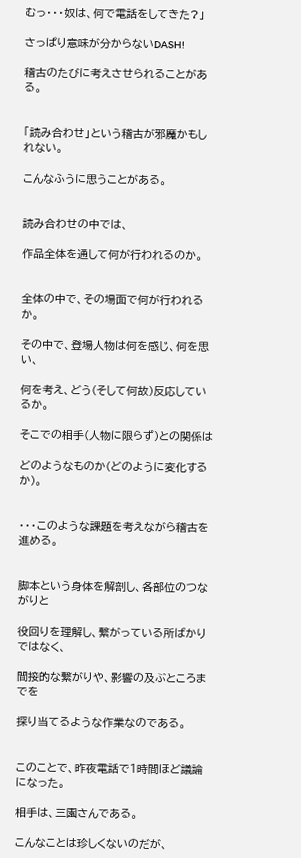むっ・・・奴は、何で電話をしてきた?」

さっぱり意味が分からないDASH!

稽古のたびに考えさせられることがある。


「読み合わせ」という稽古が邪魔かもしれない。

こんなふうに思うことがある。


読み合わせの中では、

作品全体を通して何が行われるのか。


全体の中で、その場面で何が行われるか。

その中で、登場人物は何を感じ、何を思い、

何を考え、どう(そして何故)反応しているか。

そこでの相手(人物に限らず)との関係は

どのようなものか(どのように変化するか)。


・・・このような課題を考えながら稽古を進める。


脚本という身体を解剖し、各部位のつながりと

役回りを理解し、繋がっている所ばかりではなく、

間接的な繋がりや、影響の及ぶところまでを

探り当てるような作業なのである。


このことで、昨夜電話で1時間ほど議論になった。

相手は、三園さんである。

こんなことは珍しくないのだが、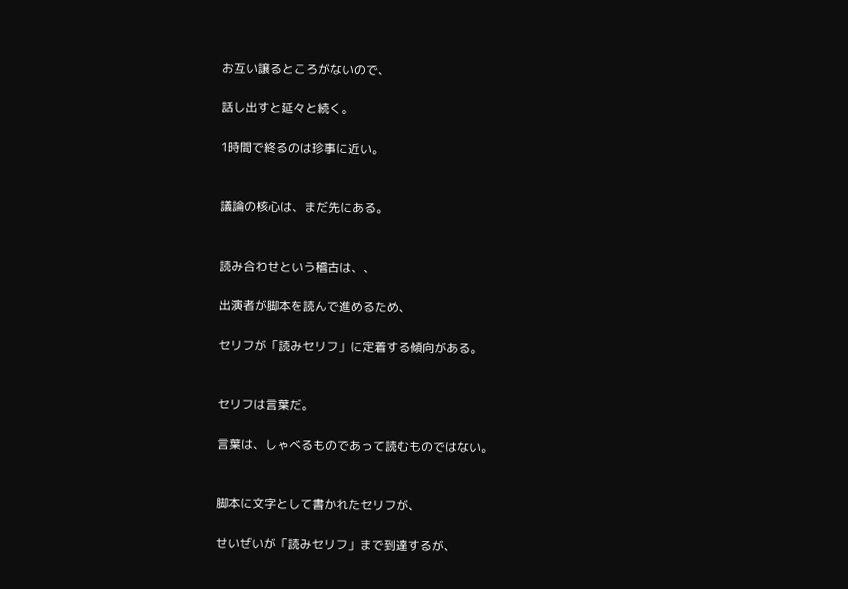お互い譲るところがないので、

話し出すと延々と続く。

1時間で終るのは珍事に近い。


議論の核心は、まだ先にある。


読み合わせという稽古は、、

出演者が脚本を読んで進めるため、

セリフが「読みセリフ」に定着する傾向がある。


セリフは言葉だ。

言葉は、しゃべるものであって読むものではない。


脚本に文字として書かれたセリフが、

せいぜいが「読みセリフ」まで到達するが、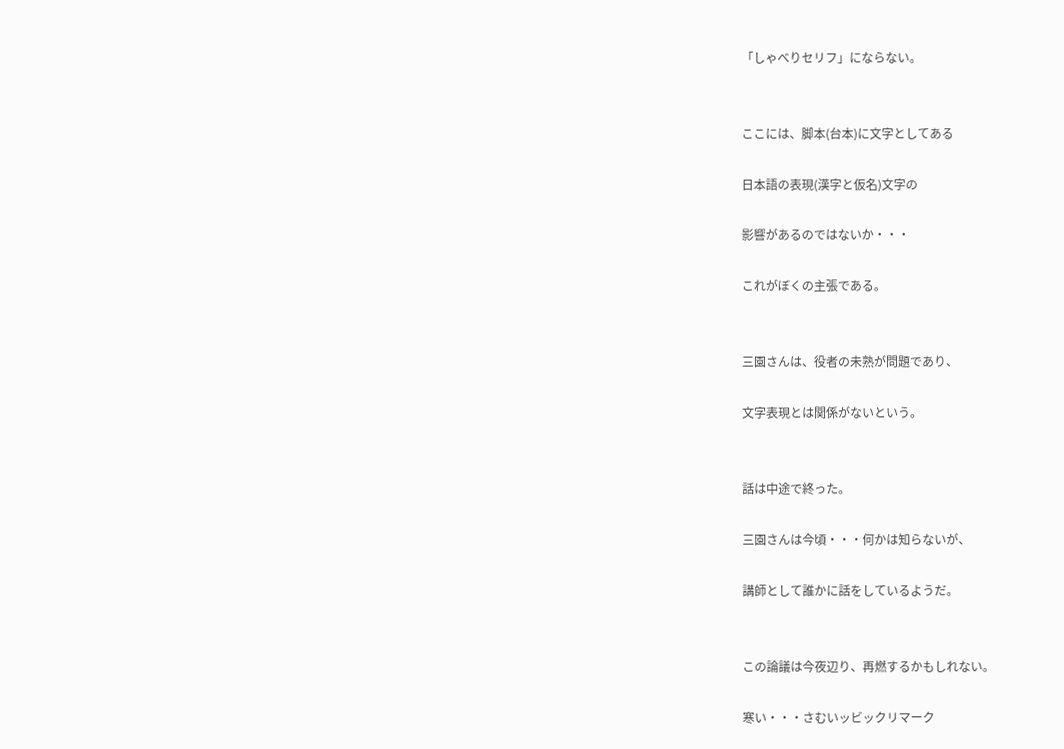「しゃべりセリフ」にならない。


ここには、脚本(台本)に文字としてある

日本語の表現(漢字と仮名)文字の

影響があるのではないか・・・

これがぼくの主張である。


三園さんは、役者の未熟が問題であり、

文字表現とは関係がないという。


話は中途で終った。

三園さんは今頃・・・何かは知らないが、

講師として誰かに話をしているようだ。


この論議は今夜辺り、再燃するかもしれない。

寒い・・・さむいッビックリマーク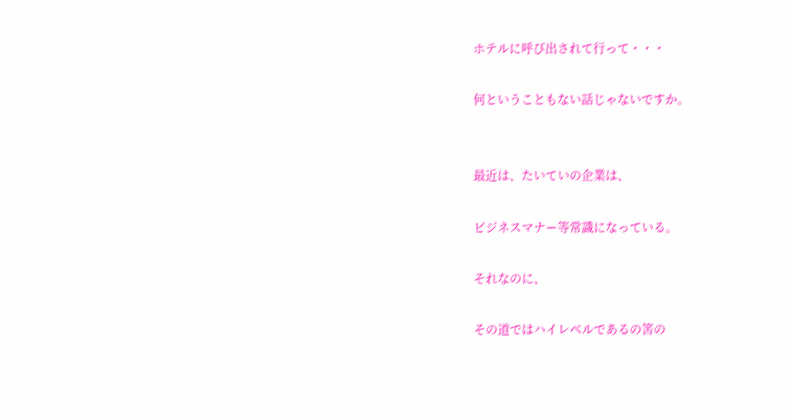ホテルに呼び出されて行って・・・

何ということもない話じゃないですか。


最近は、たいていの企業は、

ビジネスマナー等常識になっている。

それなのに、

その道ではハイレベルであるの筈の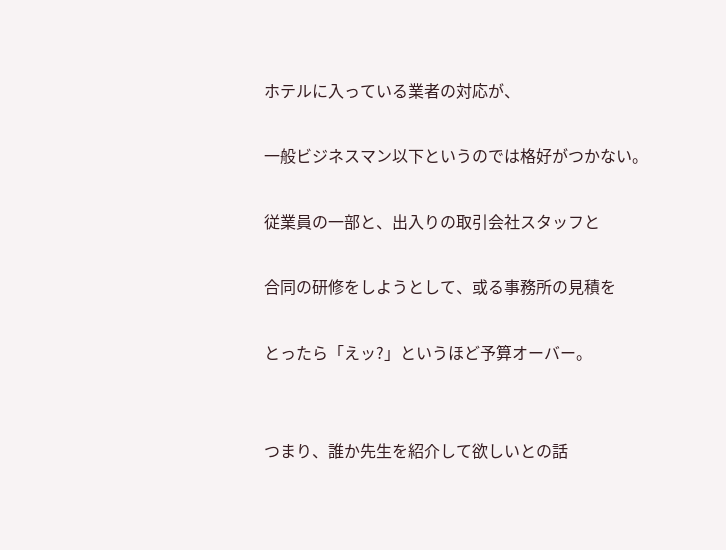ホテルに入っている業者の対応が、

一般ビジネスマン以下というのでは格好がつかない。

従業員の一部と、出入りの取引会社スタッフと

合同の研修をしようとして、或る事務所の見積を

とったら「えッ?」というほど予算オーバー。


つまり、誰か先生を紹介して欲しいとの話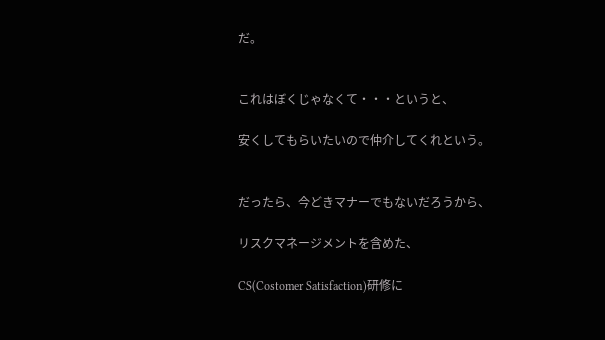だ。


これはぼくじゃなくて・・・というと、

安くしてもらいたいので仲介してくれという。


だったら、今どきマナーでもないだろうから、

リスクマネージメントを含めた、

CS(Costomer Satisfaction)研修に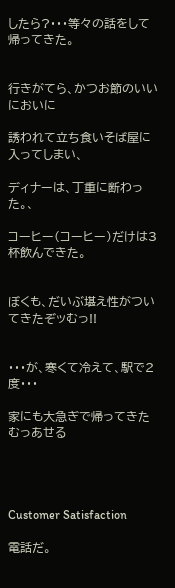したら?・・・等々の話をして帰ってきた。


行きがてら、かつお節のいいにおいに

誘われて立ち食いそば屋に入ってしまい、

ディナーは、丁重に断わった。、

コーヒー(コーヒー)だけは3杯飲んできた。


ぼくも、だいぶ堪え性がついてきたぞッむっ!!


・・・が、寒くて冷えて、駅で2度・・・

家にも大急ぎで帰ってきたむっあせる




Customer Satisfaction

電話だ。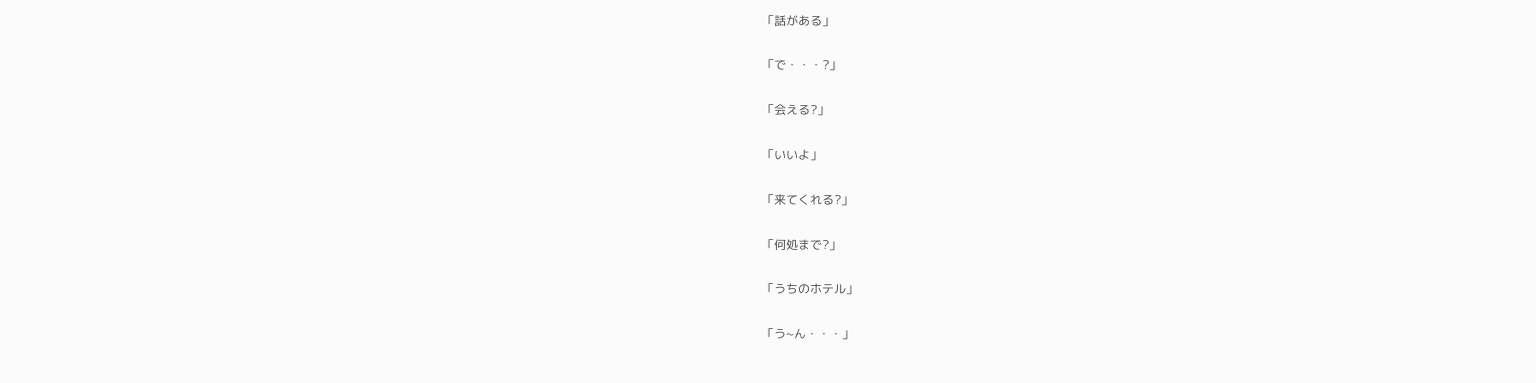「話がある」

「で・・・?」

「会える?」

「いいよ」

「来てくれる?」

「何処まで?」

「うちのホテル」

「う~ん・・・」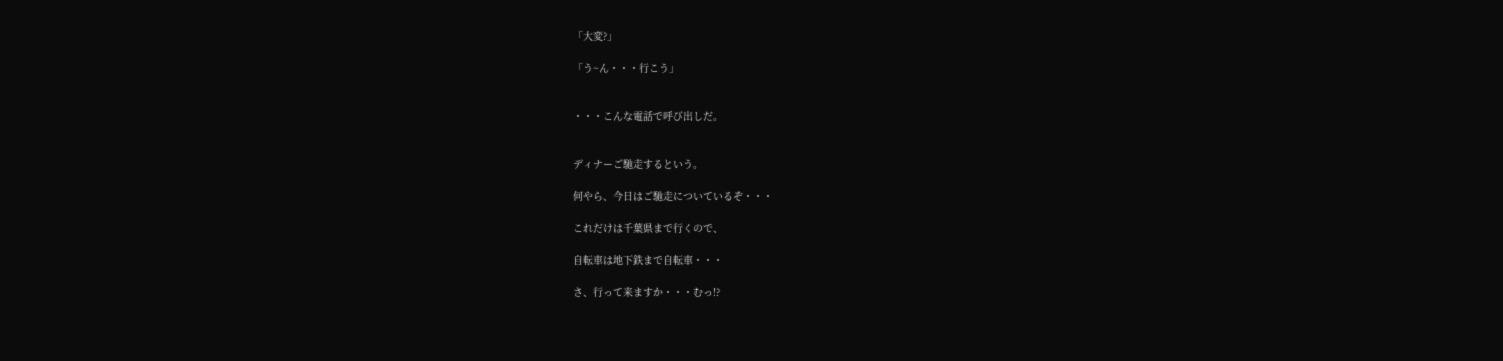「大変?」

「う~ん・・・行こう」


・・・こんな電話で呼び出しだ。


ディナーご馳走するという。

何やら、今日はご馳走についているぞ・・・

これだけは千葉県まで行くので、

自転車は地下鉄まで自転車・・・

さ、行って来ますか・・・むっ!?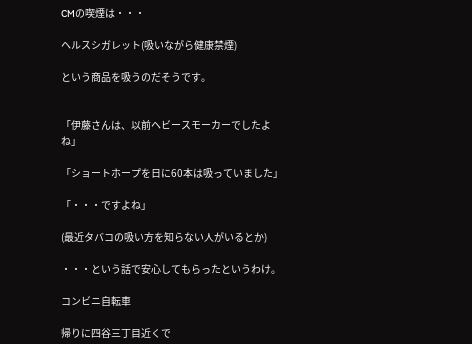CMの喫煙は・・・

ヘルスシガレット(吸いながら健康禁煙)

という商品を吸うのだそうです。


「伊藤さんは、以前ヘビースモーカーでしたよね」

「ショートホープを日に60本は吸っていました」

「・・・ですよね」

(最近タバコの吸い方を知らない人がいるとか)

・・・という話で安心してもらったというわけ。

コンビニ自転車

帰りに四谷三丁目近くで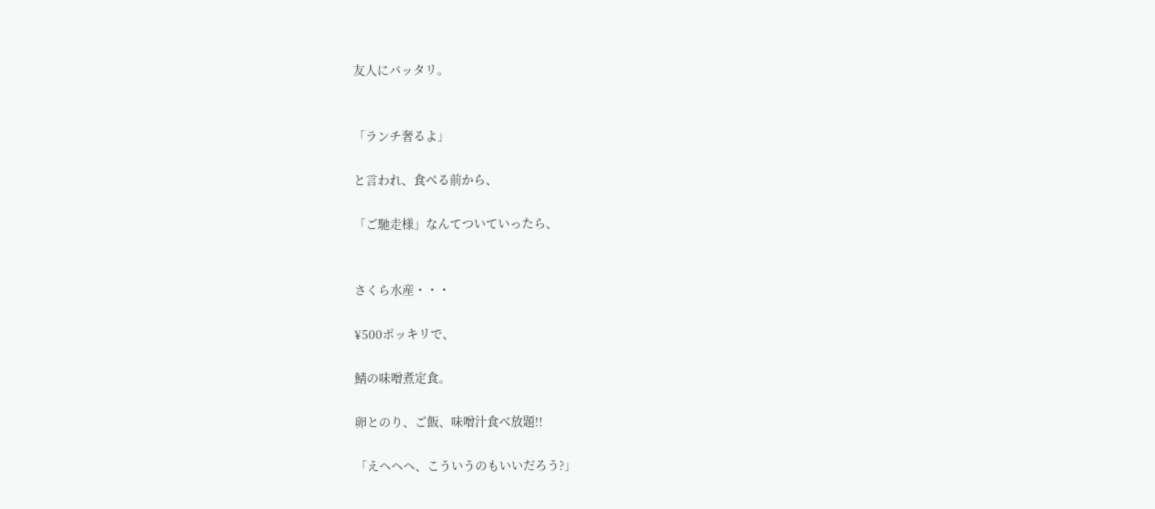友人にバッタリ。


「ランチ奢るよ」

と言われ、食べる前から、

「ご馳走様」なんてついていったら、


さくら水産・・・

¥500ポッキリで、

鯖の味噌煮定食。

卵とのり、ご飯、味噌汁食べ放題!!

「えヘヘヘ、こういうのもいいだろう?」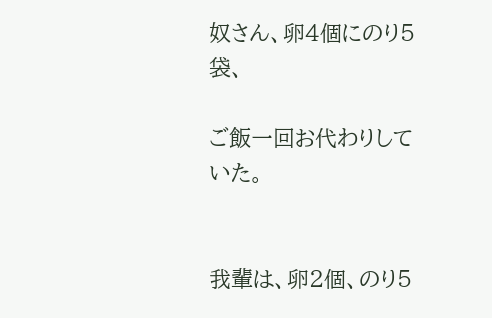奴さん、卵4個にのり5袋、

ご飯一回お代わりしていた。


我輩は、卵2個、のり5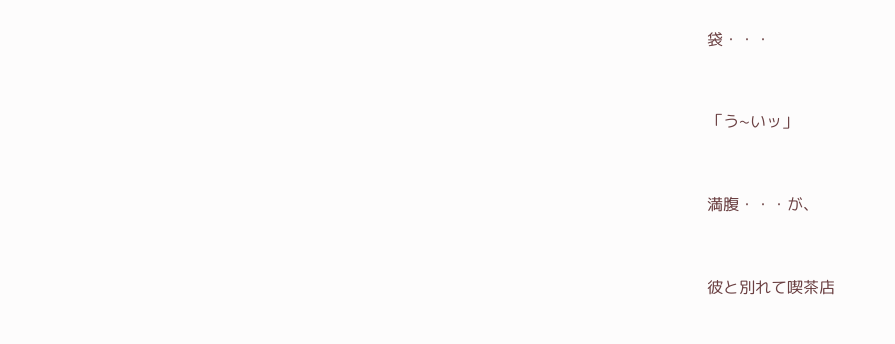袋・・・


「う~いッ」


満腹・・・が、


彼と別れて喫茶店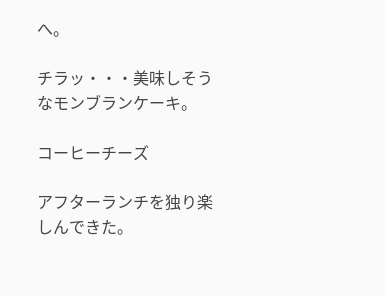へ。

チラッ・・・美味しそうなモンブランケーキ。

コーヒーチーズ

アフターランチを独り楽しんできた。